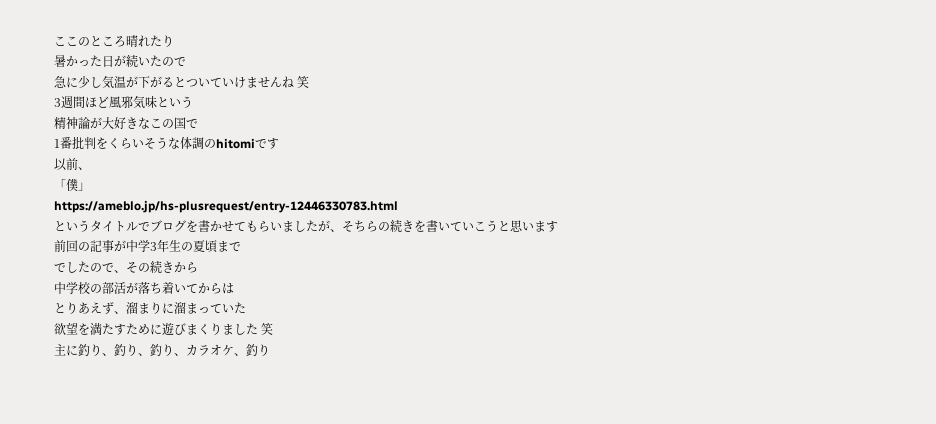ここのところ晴れたり
暑かった日が続いたので
急に少し気温が下がるとついていけませんね 笑
3週間ほど風邪気味という
精神論が大好きなこの国で
1番批判をくらいそうな体調のhitomiです
以前、
「僕」
https://ameblo.jp/hs-plusrequest/entry-12446330783.html
というタイトルでブログを書かせてもらいましたが、そちらの続きを書いていこうと思います
前回の記事が中学3年生の夏頃まで
でしたので、その続きから
中学校の部活が落ち着いてからは
とりあえず、溜まりに溜まっていた
欲望を満たすために遊びまくりました 笑
主に釣り、釣り、釣り、カラオケ、釣り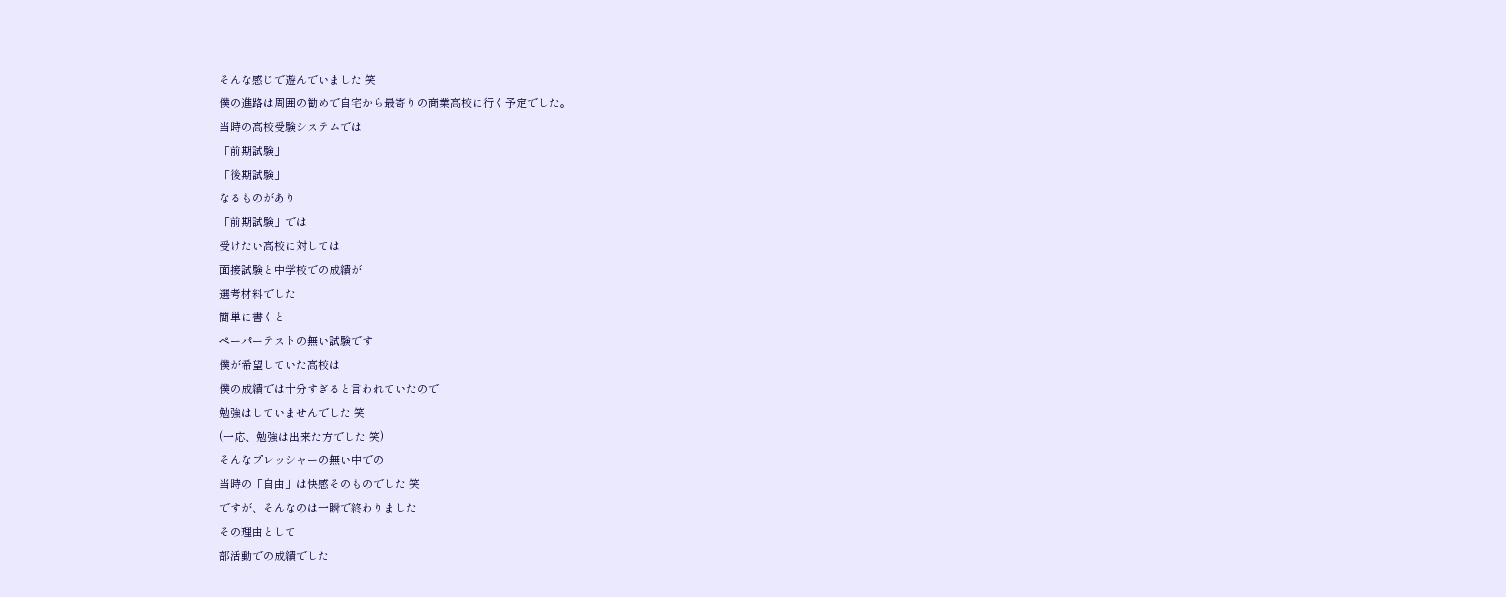そんな感じで遊んでいました 笑
僕の進路は周囲の勧めで自宅から最寄りの商業高校に行く予定でした。
当時の高校受験システムでは
「前期試験」
「後期試験」
なるものがあり
「前期試験」では
受けたい高校に対しては
面接試験と中学校での成績が
選考材料でした
簡単に書くと
ペーパーテストの無い試験です
僕が希望していた高校は
僕の成績では十分すぎると言われていたので
勉強はしていませんでした 笑
(一応、勉強は出来た方でした 笑)
そんなプレッシャーの無い中での
当時の「自由」は快感そのものでした 笑
ですが、そんなのは一瞬で終わりました
その理由として
部活動での成績でした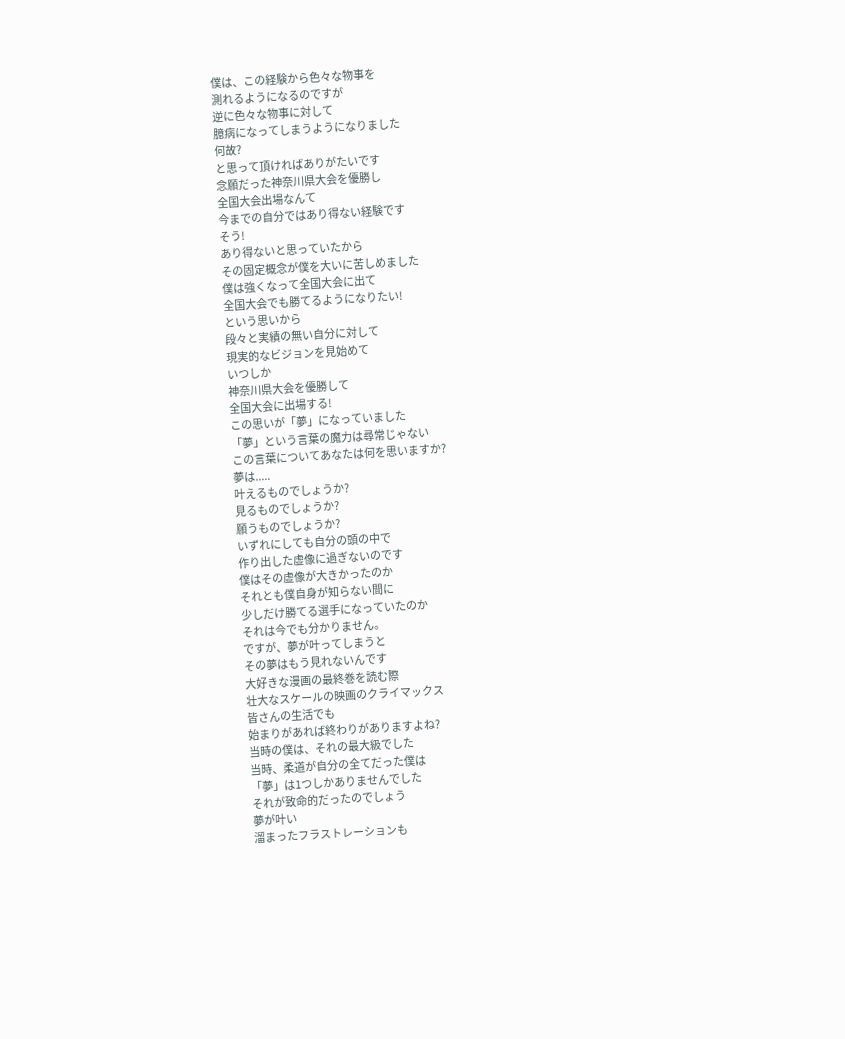僕は、この経験から色々な物事を
測れるようになるのですが
逆に色々な物事に対して
臆病になってしまうようになりました
何故?
と思って頂ければありがたいです
念願だった神奈川県大会を優勝し
全国大会出場なんて
今までの自分ではあり得ない経験です
そう!
あり得ないと思っていたから
その固定概念が僕を大いに苦しめました
僕は強くなって全国大会に出て
全国大会でも勝てるようになりたい!
という思いから
段々と実績の無い自分に対して
現実的なビジョンを見始めて
いつしか
神奈川県大会を優勝して
全国大会に出場する!
この思いが「夢」になっていました
「夢」という言葉の魔力は尋常じゃない
この言葉についてあなたは何を思いますか?
夢は.....
叶えるものでしょうか?
見るものでしょうか?
願うものでしょうか?
いずれにしても自分の頭の中で
作り出した虚像に過ぎないのです
僕はその虚像が大きかったのか
それとも僕自身が知らない間に
少しだけ勝てる選手になっていたのか
それは今でも分かりません。
ですが、夢が叶ってしまうと
その夢はもう見れないんです
大好きな漫画の最終巻を読む際
壮大なスケールの映画のクライマックス
皆さんの生活でも
始まりがあれば終わりがありますよね?
当時の僕は、それの最大級でした
当時、柔道が自分の全てだった僕は
「夢」は1つしかありませんでした
それが致命的だったのでしょう
夢が叶い
溜まったフラストレーションも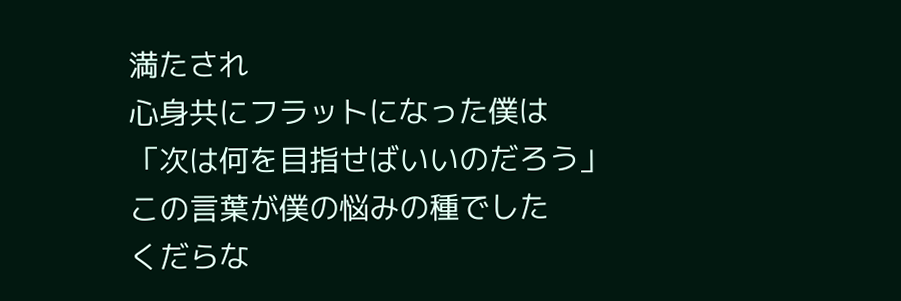満たされ
心身共にフラットになった僕は
「次は何を目指せばいいのだろう」
この言葉が僕の悩みの種でした
くだらな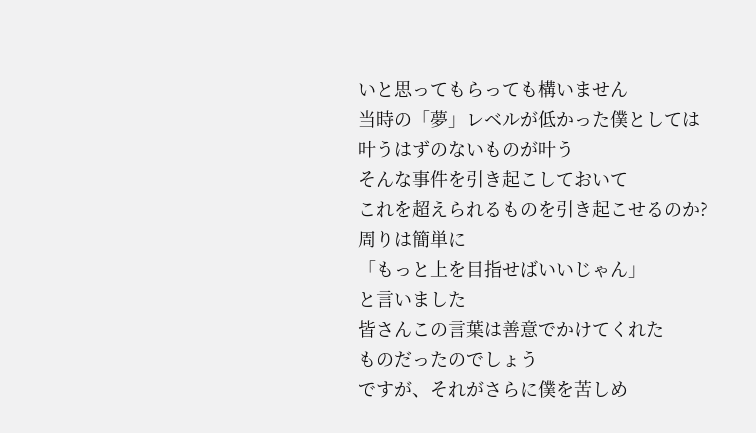いと思ってもらっても構いません
当時の「夢」レベルが低かった僕としては
叶うはずのないものが叶う
そんな事件を引き起こしておいて
これを超えられるものを引き起こせるのか?
周りは簡単に
「もっと上を目指せばいいじゃん」
と言いました
皆さんこの言葉は善意でかけてくれた
ものだったのでしょう
ですが、それがさらに僕を苦しめ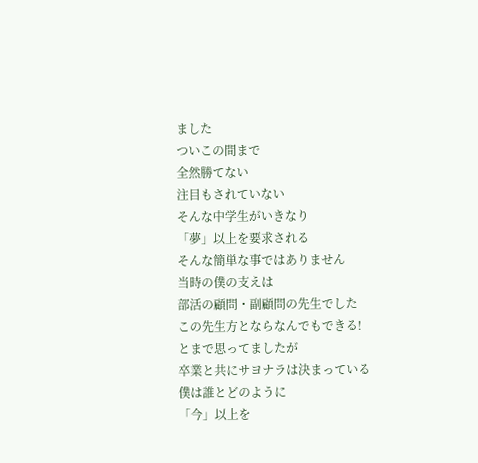ました
ついこの間まで
全然勝てない
注目もされていない
そんな中学生がいきなり
「夢」以上を要求される
そんな簡単な事ではありません
当時の僕の支えは
部活の顧問・副顧問の先生でした
この先生方とならなんでもできる!
とまで思ってましたが
卒業と共にサヨナラは決まっている
僕は誰とどのように
「今」以上を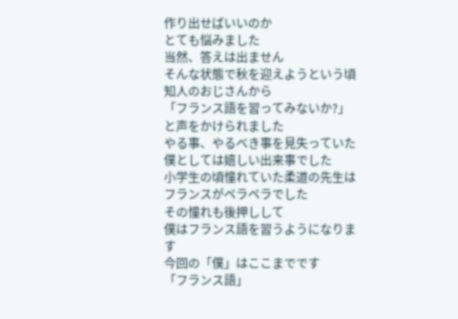作り出せばいいのか
とても悩みました
当然、答えは出ません
そんな状態で秋を迎えようという頃
知人のおじさんから
「フランス語を習ってみないか?」
と声をかけられました
やる事、やるべき事を見失っていた僕としては嬉しい出来事でした
小学生の頃憧れていた柔道の先生は
フランスがペラペラでした
その憧れも後押しして
僕はフランス語を習うようになります
今回の「僕」はここまでです
「フランス語」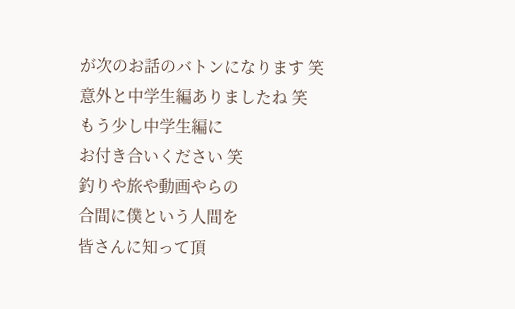が次のお話のバトンになります 笑
意外と中学生編ありましたね 笑
もう少し中学生編に
お付き合いください 笑
釣りや旅や動画やらの
合間に僕という人間を
皆さんに知って頂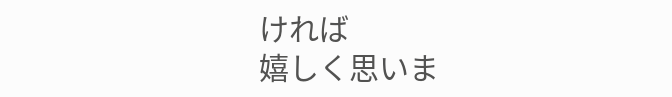ければ
嬉しく思いま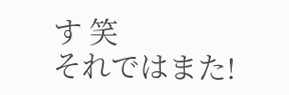す 笑
それではまた!